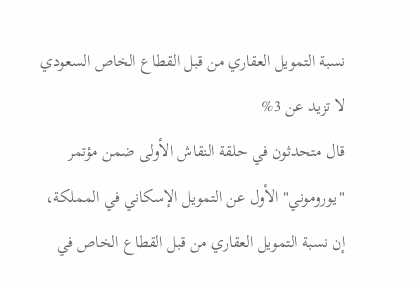نسبة التمويل العقاري من قبل القطاع الخاص السعودي لا تزيد عن 3%
قال متحدثون في حلقة النقاش الأولى ضمن مؤتمر "يوروموني" الأول عن التمويل الإسكاني في المملكة، إن نسبة التمويل العقاري من قبل القطاع الخاص في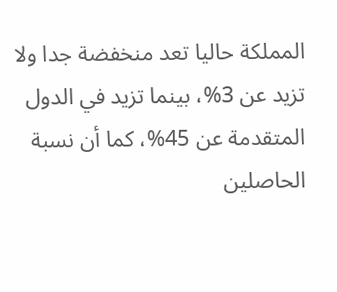المملكة حاليا تعد منخفضة جدا ولا تزيد عن 3%، بينما تزيد في الدول المتقدمة عن 45%، كما أن نسبة الحاصلين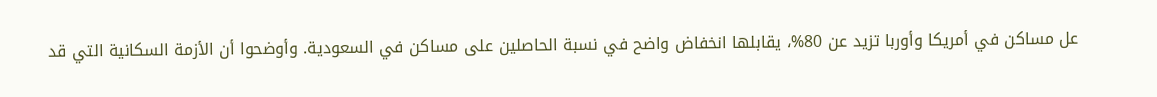عل مساكن في أمريكا وأوربا تزيد عن 80%، يقابلها انخفاض واضح في نسبة الحاصلين على مساكن في السعودية. وأوضحوا أن الأزمة السكانية التي قد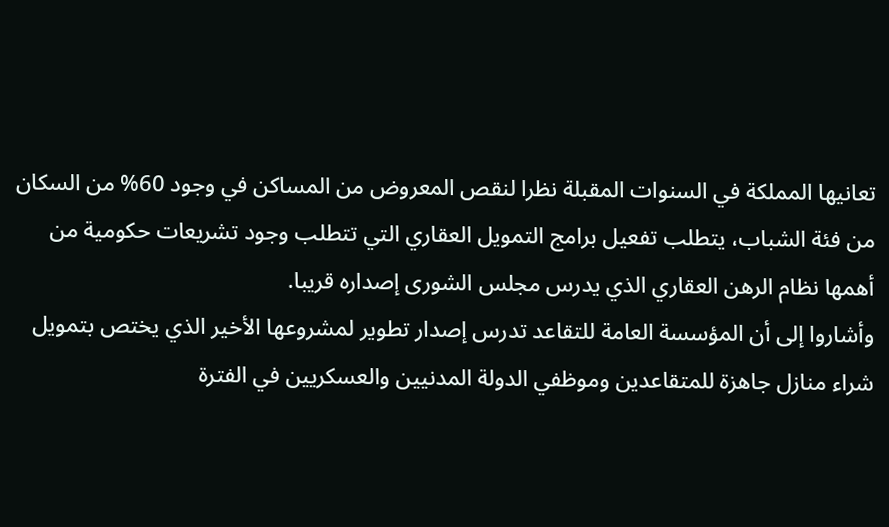تعانيها المملكة في السنوات المقبلة نظرا لنقص المعروض من المساكن في وجود 60% من السكان من فئة الشباب، يتطلب تفعيل برامج التمويل العقاري التي تتطلب وجود تشريعات حكومية من أهمها نظام الرهن العقاري الذي يدرس مجلس الشورى إصداره قريبا.
وأشاروا إلى أن المؤسسة العامة للتقاعد تدرس إصدار تطوير لمشروعها الأخير الذي يختص بتمويل شراء منازل جاهزة للمتقاعدين وموظفي الدولة المدنيين والعسكريين في الفترة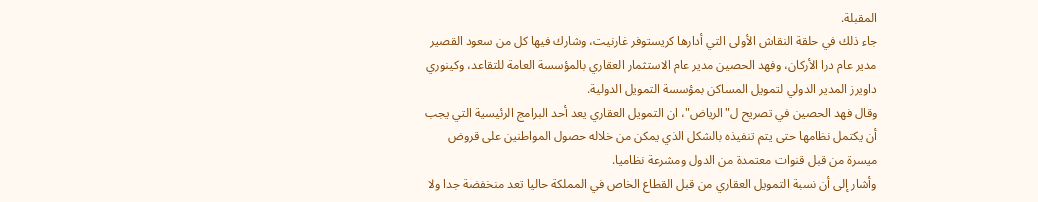المقبلة.
جاء ذلك في حلقة النقاش الأولى التي أدارها كريستوفر غارنيت، وشارك فيها كل من سعود القصير مدير عام درا الأركان، وفهد الحصين مدير عام الاستثمار العقاري بالمؤسسة العامة للتقاعد، وكينوري داويرز المدير الدولي لتمويل المساكن بمؤسسة التمويل الدولية.
وقال فهد الحصين في تصريح ل"الرياض"، ان التمويل العقاري يعد أحد البرامج الرئيسية التي يجب أن يكتمل نظامها حتى يتم تنفيذه بالشكل الذي يمكن من خلاله حصول المواطنين على قروض ميسرة من قبل قنوات معتمدة من الدول ومشرعة نظاميا.
وأشار إلى أن نسبة التمويل العقاري من قبل القطاع الخاص في المملكة حاليا تعد منخفضة جدا ولا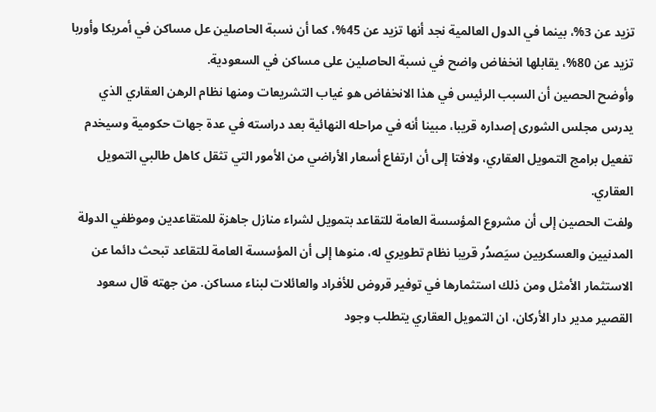تزيد عن 3%، بينما في الدول العالمية نجد أنها تزيد عن 45%، كما أن نسبة الحاصلين عل مساكن في أمريكا وأوربا تزيد عن 80%، يقابلها انخفاض واضح في نسبة الحاصلين على مساكن في السعودية.
وأوضح الحصين أن السبب الرئيس في هذا الانخفاض هو غياب التشريعات ومنها نظام الرهن العقاري الذي يدرس مجلس الشورى إصداره قريبا، مبينا أنه في مراحله النهائية بعد دراسته في عدة جهات حكومية وسيخدم تفعيل برامج التمويل العقاري، ولافتا إلى أن ارتفاع أسعار الأراضي من الأمور التي تثقل كاهل طالبي التمويل العقاري.
ولفت الحصين إلى أن مشروع المؤسسة العامة للتقاعد بتمويل لشراء منازل جاهزة للمتقاعدين وموظفي الدولة المدنيين والعسكريين سيَصدُر قريبا نظام تطويري له، منوها إلى أن المؤسسة العامة للتقاعد تبحث دائما عن الاستثمار الأمثل ومن ذلك استثمارها في توفير قروض للأفراد والعائلات لبناء مساكن. من جهته قال سعود القصير مدير دار الأركان، ان التمويل العقاري يتطلب وجود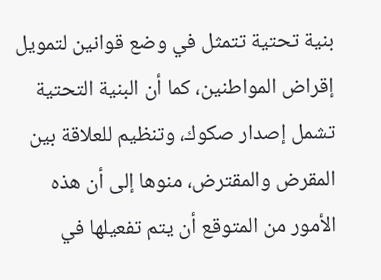بنية تحتية تتمثل في وضع قوانين لتمويل إقراض المواطنين، كما أن البنية التحتية تشمل إصدار صكوك، وتنظيم للعلاقة بين المقرض والمقترض، منوها إلى أن هذه الأمور من المتوقع أن يتم تفعيلها في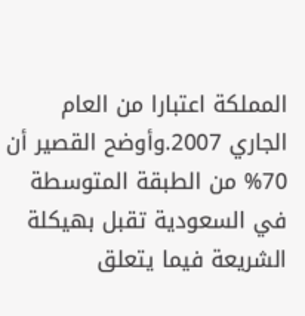المملكة اعتبارا من العام الجاري 2007.وأوضح القصير أن 70% من الطبقة المتوسطة في السعودية تقبل بهيكلة الشريعة فيما يتعلق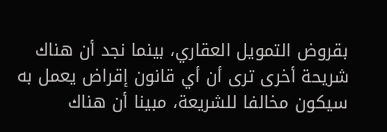بقروض التمويل العقاري، بينما نجد أن هناك شريحة أخرى ترى أن أي قانون إقراض يعمل به سيكون مخالفا للشريعة، مبينا أن هناك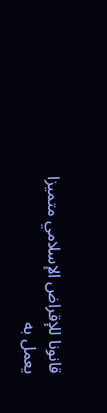قانونا للإقراض الإسلامي متميزا يعمل به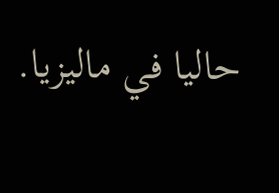حاليا في ماليزيا.